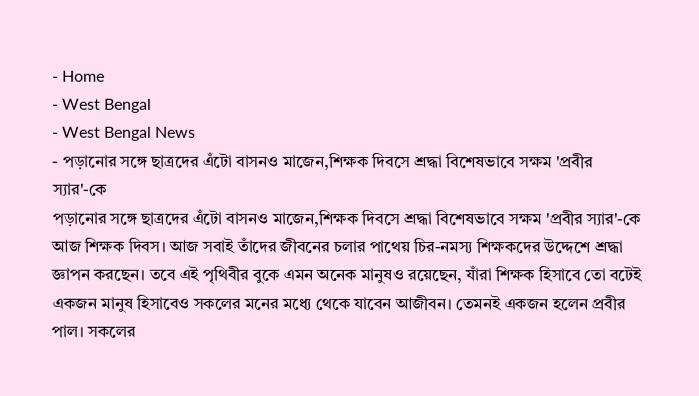- Home
- West Bengal
- West Bengal News
- পড়ানোর সঙ্গে ছাত্রদের এঁটো বাসনও মাজেন,শিক্ষক দিবসে শ্রদ্ধা বিশেষভাবে সক্ষম 'প্রবীর স্যার'-কে
পড়ানোর সঙ্গে ছাত্রদের এঁটো বাসনও মাজেন,শিক্ষক দিবসে শ্রদ্ধা বিশেষভাবে সক্ষম 'প্রবীর স্যার'-কে
আজ শিক্ষক দিবস। আজ সবাই তাঁদের জীবনের চলার পাথেয় চির-নমস্য শিক্ষকদের উদ্দেশে শ্রদ্ধা জ্ঞাপন করছেন। তবে এই পৃথিবীর বুকে এমন অনেক মানুষও রয়েছেন, যাঁরা শিক্ষক হিসাবে তো বটেই একজন মানুষ হিসাবেও সকলের মনের মধ্যে থেকে যাবেন আজীবন। তেমনই একজন হলেন প্রবীর পাল। সকলের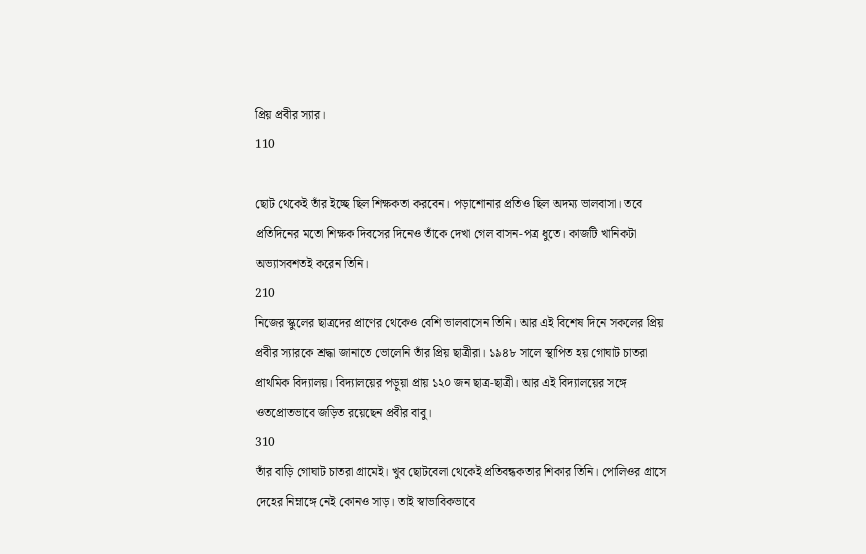প্রিয় প্রবীর স্যার।
110

ছোট থেকেই তাঁর ইচ্ছে ছিল শিক্ষকতা করবেন। পড়াশোনার প্রতিও ছিল অদম্য ভালবাসা। তবে প্রতিদিনের মতো শিক্ষক দিবসের দিনেও তাঁকে দেখা গেল বাসন-পত্র ধুতে। কাজটি খানিকটা অভ্যাসবশতই করেন তিনি।
210
নিজের স্কুলের ছাত্রদের প্রাণের থেকেও বেশি ভালবাসেন তিনি। আর এই বিশেষ দিনে সকলের প্রিয় প্রবীর স্যারকে শ্রদ্ধা জানাতে ভোলেনি তাঁর প্রিয় ছাত্রীরা। ১৯৪৮ সালে স্থাপিত হয় গোঘাট চাতরা প্রাথমিক বিদ্যালয়। বিদ্যালয়ের পড়ুয়া প্রায় ১২০ জন ছাত্র-ছাত্রী। আর এই বিদ্যালয়ের সঙ্গে ওতপ্রোতভাবে জড়িত রয়েছেন প্রবীর বাবু।
310
তাঁর বাড়ি গোঘাট চাতরা গ্রামেই। খুব ছোটবেলা থেকেই প্রতিবন্ধকতার শিকার তিনি। পোলিওর গ্রাসে দেহের নিম্নাঙ্গে নেই কোনও সাড়। তাই স্বাভাবিকভাবে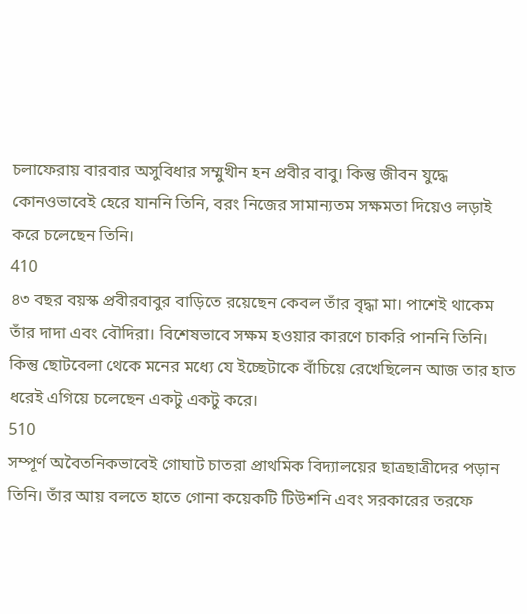চলাফেরায় বারবার অসুবিধার সম্মুখীন হন প্রবীর বাবু। কিন্তু জীবন যুদ্ধে কোনওভাবেই হেরে যাননি তিনি, বরং নিজের সামান্যতম সক্ষমতা দিয়েও লড়াই করে চলেছেন তিনি।
410
৪৩ বছর বয়স্ক প্রবীরবাবুর বাড়িতে রয়েছেন কেবল তাঁর বৃদ্ধা মা। পাশেই থাকেম তাঁর দাদা এবং বৌদিরা। বিশেষভাবে সক্ষম হওয়ার কারণে চাকরি পাননি তিনি। কিন্তু ছোটবেলা থেকে মনের মধ্যে যে ইচ্ছেটাকে বাঁচিয়ে রেখেছিলেন আজ তার হাত ধরেই এগিয়ে চলেছেন একটু একটু করে।
510
সম্পূর্ণ অবৈতনিকভাবেই গোঘাট চাতরা প্রাথমিক বিদ্যালয়ের ছাত্রছাত্রীদের পড়ান তিনি। তাঁর আয় বলতে হাতে গোনা কয়েকটি টিউশনি এবং সরকারের তরফে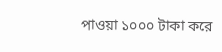পাওয়া ১০০০ টাকা করে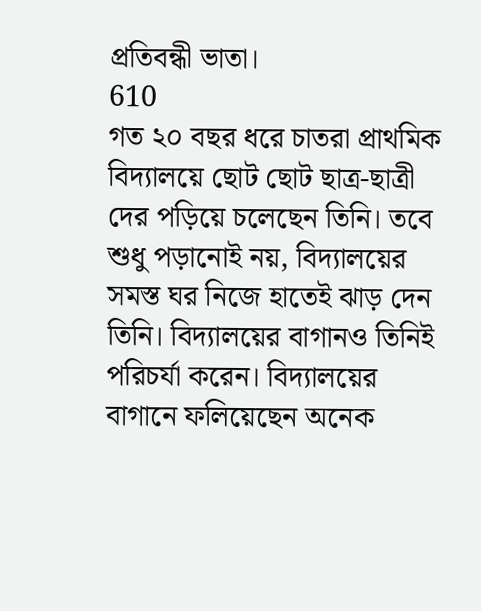প্রতিবন্ধী ভাতা।
610
গত ২০ বছর ধরে চাতরা প্রাথমিক বিদ্যালয়ে ছোট ছোট ছাত্র-ছাত্রী দের পড়িয়ে চলেছেন তিনি। তবে শুধু পড়ানোই নয়, বিদ্যালয়ের সমস্ত ঘর নিজে হাতেই ঝাড় দেন তিনি। বিদ্যালয়ের বাগানও তিনিই পরিচর্যা করেন। বিদ্যালয়ের বাগানে ফলিয়েছেন অনেক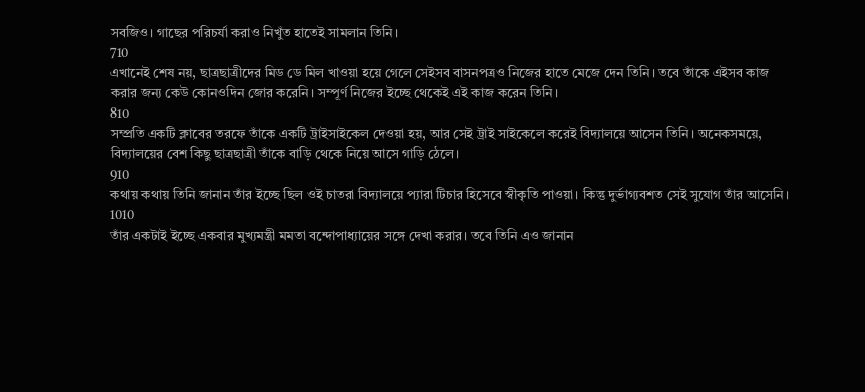সবজিও। গাছের পরিচর্যা করাও নিখুঁত হাতেই সামলান তিনি।
710
এখানেই শেষ নয়, ছাত্রছাত্রীদের মিড ডে মিল খাওয়া হয়ে গেলে সেইসব বাসনপত্রও নিজের হাতে মেজে দেন তিনি। তবে তাঁকে এইসব কাজ করার জন্য কেউ কোনওদিন জোর করেনি। সম্পূর্ণ নিজের ইচ্ছে থেকেই এই কাজ করেন তিনি।
810
সম্প্রতি একটি ক্লাবের তরফে তাঁকে একটি ট্রাইসাইকেল দেওয়া হয়, আর সেই ট্রাই সাইকেলে করেই বিদ্যালয়ে আসেন তিনি। অনেকসময়ে, বিদ্যালয়ের বেশ কিছু ছাত্রছাত্রী তাঁকে বাড়ি থেকে নিয়ে আসে গাড়ি ঠেলে।
910
কথায় কথায় তিনি জানান তাঁর ইচ্ছে ছিল ওই চাতরা বিদ্যালয়ে প্যারা টিচার হিসেবে স্বীকৃতি পাওয়া। কিন্তু দুর্ভাগ্যবশত সেই সুযোগ তাঁর আসেনি।
1010
তাঁর একটাই ইচ্ছে একবার মুখ্যমন্ত্রী মমতা বন্দোপাধ্যায়ের সঙ্গে দেখা করার। তবে তিনি এও জানান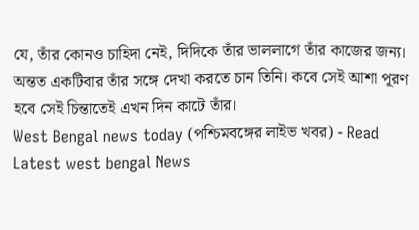যে, তাঁর কোনও চাহিদা নেই, দিদিকে তাঁর ভাললাগে তাঁর কাজের জন্য। অন্তত একটিবার তাঁর সঙ্গে দেখা করতে চান তিনি। কবে সেই আশা পূরণ হবে সেই চিন্তাতেই এখন দিন কাটে তাঁর।
West Bengal news today (পশ্চিমবঙ্গের লাইভ খবর) - Read Latest west bengal News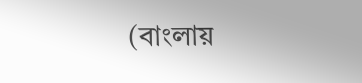(বাংলায়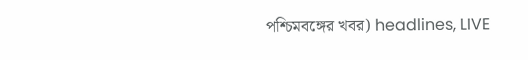পশ্চিমবঙ্গের খবর) headlines, LIVE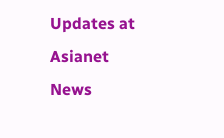Updates at Asianet News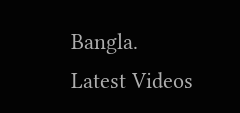Bangla.
Latest Videos